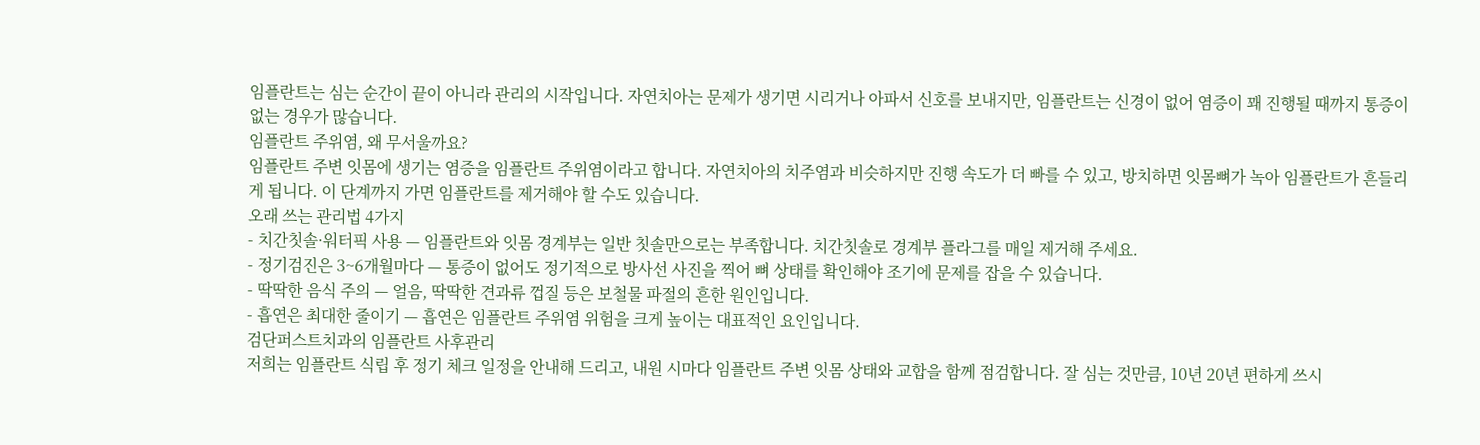임플란트는 심는 순간이 끝이 아니라 관리의 시작입니다. 자연치아는 문제가 생기면 시리거나 아파서 신호를 보내지만, 임플란트는 신경이 없어 염증이 꽤 진행될 때까지 통증이 없는 경우가 많습니다.
임플란트 주위염, 왜 무서울까요?
임플란트 주변 잇몸에 생기는 염증을 임플란트 주위염이라고 합니다. 자연치아의 치주염과 비슷하지만 진행 속도가 더 빠를 수 있고, 방치하면 잇몸뼈가 녹아 임플란트가 흔들리게 됩니다. 이 단계까지 가면 임플란트를 제거해야 할 수도 있습니다.
오래 쓰는 관리법 4가지
- 치간칫솔·워터픽 사용 — 임플란트와 잇몸 경계부는 일반 칫솔만으로는 부족합니다. 치간칫솔로 경계부 플라그를 매일 제거해 주세요.
- 정기검진은 3~6개월마다 — 통증이 없어도 정기적으로 방사선 사진을 찍어 뼈 상태를 확인해야 조기에 문제를 잡을 수 있습니다.
- 딱딱한 음식 주의 — 얼음, 딱딱한 견과류 껍질 등은 보철물 파절의 흔한 원인입니다.
- 흡연은 최대한 줄이기 — 흡연은 임플란트 주위염 위험을 크게 높이는 대표적인 요인입니다.
검단퍼스트치과의 임플란트 사후관리
저희는 임플란트 식립 후 정기 체크 일정을 안내해 드리고, 내원 시마다 임플란트 주변 잇몸 상태와 교합을 함께 점검합니다. 잘 심는 것만큼, 10년 20년 편하게 쓰시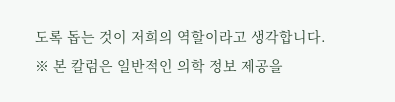도록 돕는 것이 저희의 역할이라고 생각합니다.
※ 본 칼럼은 일반적인 의학 정보 제공을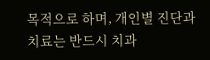목적으로 하며, 개인별 진단과 치료는 반드시 치과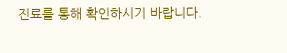진료를 통해 확인하시기 바랍니다.